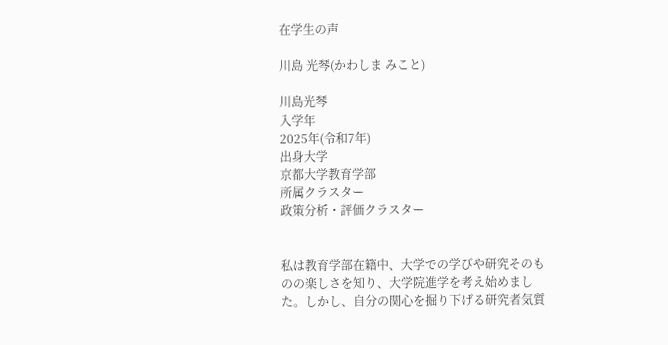在学生の声

川島 光琴(かわしま みこと)

川島光琴
入学年
2025年(令和7年)
出身大学
京都大学教育学部
所属クラスター
政策分析・評価クラスター


私は教育学部在籍中、大学での学びや研究そのものの楽しさを知り、大学院進学を考え始めました。しかし、自分の関心を掘り下げる研究者気質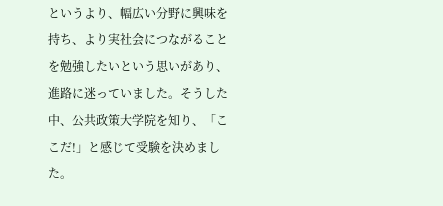というより、幅広い分野に興味を持ち、より実社会につながることを勉強したいという思いがあり、進路に迷っていました。そうした中、公共政策大学院を知り、「ここだ!」と感じて受験を決めました。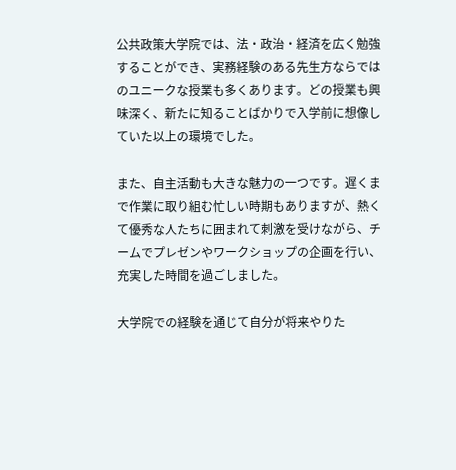公共政策大学院では、法・政治・経済を広く勉強することができ、実務経験のある先生方ならではのユニークな授業も多くあります。どの授業も興味深く、新たに知ることばかりで入学前に想像していた以上の環境でした。

また、自主活動も大きな魅力の一つです。遅くまで作業に取り組む忙しい時期もありますが、熱くて優秀な人たちに囲まれて刺激を受けながら、チームでプレゼンやワークショップの企画を行い、充実した時間を過ごしました。

大学院での経験を通じて自分が将来やりた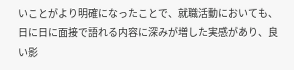いことがより明確になったことで、就職活動においても、日に日に面接で語れる内容に深みが増した実感があり、良い影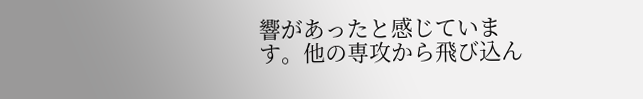響があったと感じています。他の専攻から飛び込ん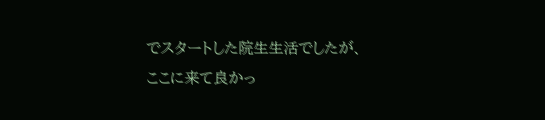でスタートした院生生活でしたが、ここに来て良かっ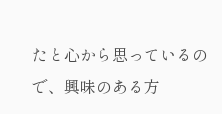たと心から思っているので、興味のある方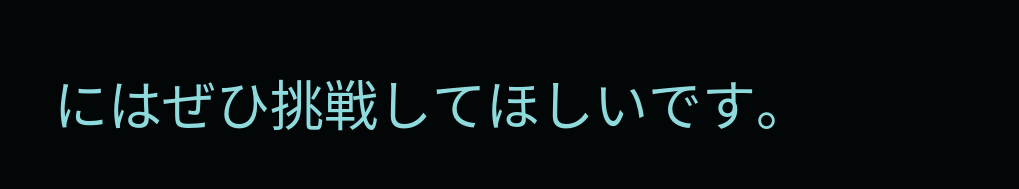にはぜひ挑戦してほしいです。